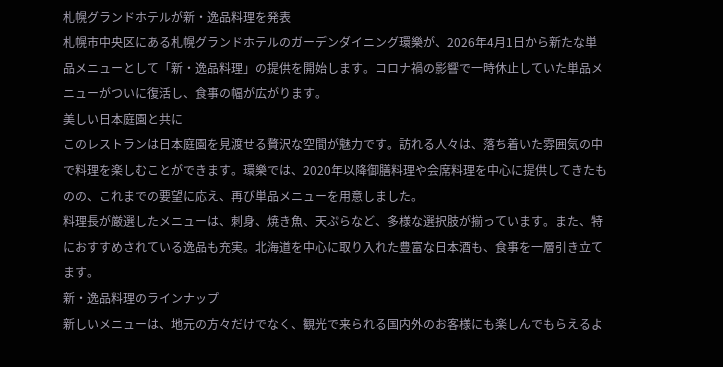札幌グランドホテルが新・逸品料理を発表
札幌市中央区にある札幌グランドホテルのガーデンダイニング環樂が、2026年4月1日から新たな単品メニューとして「新・逸品料理」の提供を開始します。コロナ禍の影響で一時休止していた単品メニューがついに復活し、食事の幅が広がります。
美しい日本庭園と共に
このレストランは日本庭園を見渡せる贅沢な空間が魅力です。訪れる人々は、落ち着いた雰囲気の中で料理を楽しむことができます。環樂では、2020年以降御膳料理や会席料理を中心に提供してきたものの、これまでの要望に応え、再び単品メニューを用意しました。
料理長が厳選したメニューは、刺身、焼き魚、天ぷらなど、多様な選択肢が揃っています。また、特におすすめされている逸品も充実。北海道を中心に取り入れた豊富な日本酒も、食事を一層引き立てます。
新・逸品料理のラインナップ
新しいメニューは、地元の方々だけでなく、観光で来られる国内外のお客様にも楽しんでもらえるよ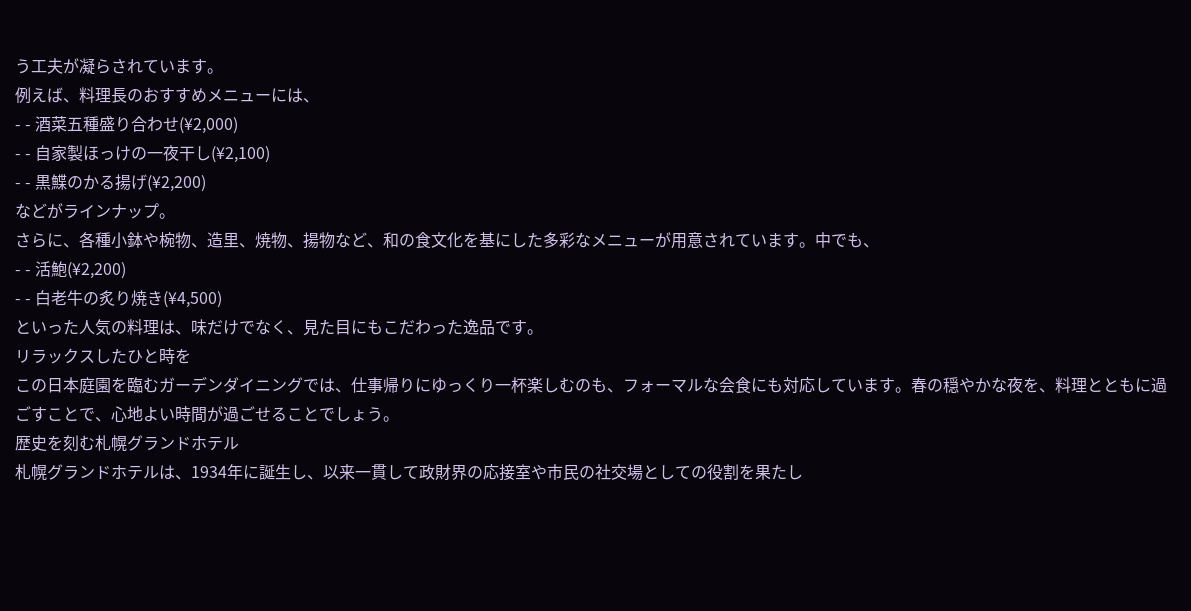う工夫が凝らされています。
例えば、料理長のおすすめメニューには、
- - 酒菜五種盛り合わせ(¥2,000)
- - 自家製ほっけの一夜干し(¥2,100)
- - 黒鰈のかる揚げ(¥2,200)
などがラインナップ。
さらに、各種小鉢や椀物、造里、焼物、揚物など、和の食文化を基にした多彩なメニューが用意されています。中でも、
- - 活鮑(¥2,200)
- - 白老牛の炙り焼き(¥4,500)
といった人気の料理は、味だけでなく、見た目にもこだわった逸品です。
リラックスしたひと時を
この日本庭園を臨むガーデンダイニングでは、仕事帰りにゆっくり一杯楽しむのも、フォーマルな会食にも対応しています。春の穏やかな夜を、料理とともに過ごすことで、心地よい時間が過ごせることでしょう。
歴史を刻む札幌グランドホテル
札幌グランドホテルは、1934年に誕生し、以来一貫して政財界の応接室や市民の社交場としての役割を果たし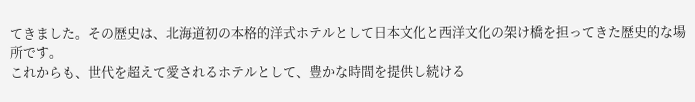てきました。その歴史は、北海道初の本格的洋式ホテルとして日本文化と西洋文化の架け橋を担ってきた歴史的な場所です。
これからも、世代を超えて愛されるホテルとして、豊かな時間を提供し続ける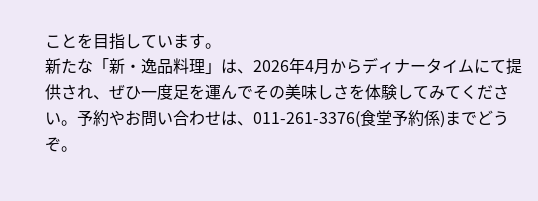ことを目指しています。
新たな「新・逸品料理」は、2026年4月からディナータイムにて提供され、ぜひ一度足を運んでその美味しさを体験してみてください。予約やお問い合わせは、011-261-3376(食堂予約係)までどうぞ。